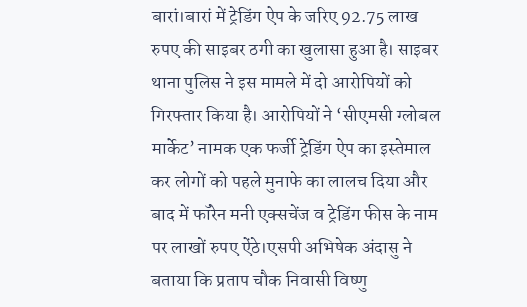बारां।बारां में ट्रेडिंग ऐप के जरिए 92.75 लाख रुपए की साइबर ठगी का खुलासा हुआ है। साइबर थाना पुलिस ने इस मामले में दो आरोपियों को गिरफ्तार किया है। आरोपियों ने ‘सीएमसी ग्लोबल मार्केट’ नामक एक फर्जी ट्रेडिंग ऐप का इस्तेमाल कर लोगों को पहले मुनाफे का लालच दिया और बाद में फॉरेन मनी एक्सचेंज व ट्रेडिंग फीस के नाम पर लाखों रुपए ऐंठे।एसपी अभिषेक अंदासु ने बताया कि प्रताप चौक निवासी विष्णु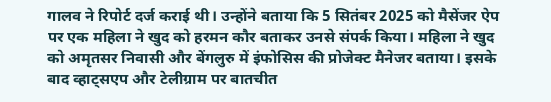गालव ने रिपोर्ट दर्ज कराई थी। उन्होंने बताया कि 5 सितंबर 2025 को मैसेंजर ऐप पर एक महिला ने खुद को हरमन कौर बताकर उनसे संपर्क किया। महिला ने खुद को अमृतसर निवासी और बेंगलुरु में इंफोसिस की प्रोजेक्ट मैनेजर बताया। इसके बाद व्हाट्सएप और टेलीग्राम पर बातचीत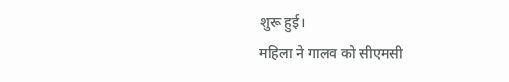शुरू हुई।
महिला ने गालव को सीएमसी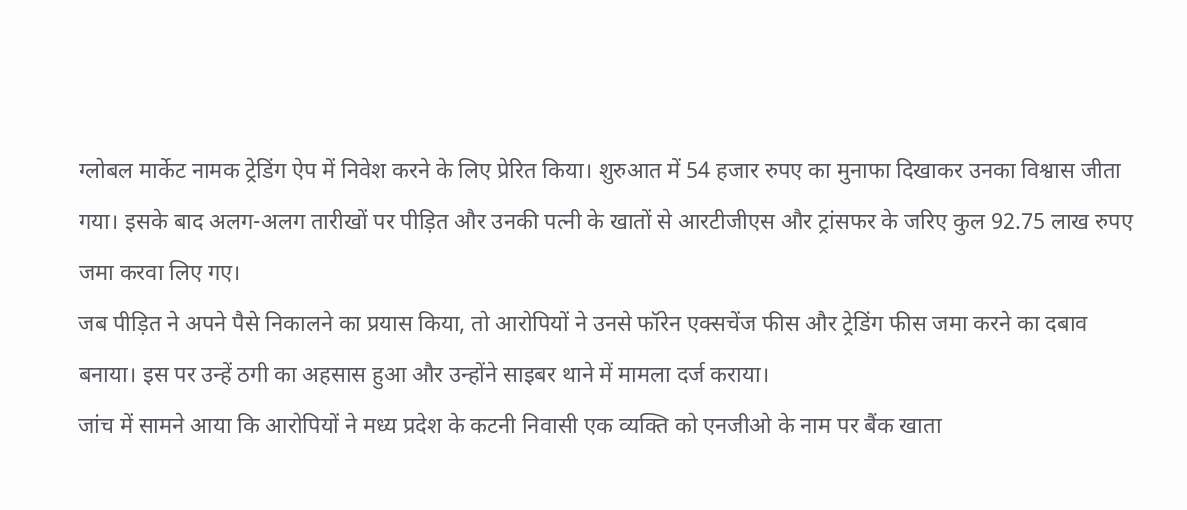ग्लोबल मार्केट नामक ट्रेडिंग ऐप में निवेश करने के लिए प्रेरित किया। शुरुआत में 54 हजार रुपए का मुनाफा दिखाकर उनका विश्वास जीता गया। इसके बाद अलग-अलग तारीखों पर पीड़ित और उनकी पत्नी के खातों से आरटीजीएस और ट्रांसफर के जरिए कुल 92.75 लाख रुपए जमा करवा लिए गए।
जब पीड़ित ने अपने पैसे निकालने का प्रयास किया, तो आरोपियों ने उनसे फॉरेन एक्सचेंज फीस और ट्रेडिंग फीस जमा करने का दबाव बनाया। इस पर उन्हें ठगी का अहसास हुआ और उन्होंने साइबर थाने में मामला दर्ज कराया।
जांच में सामने आया कि आरोपियों ने मध्य प्रदेश के कटनी निवासी एक व्यक्ति को एनजीओ के नाम पर बैंक खाता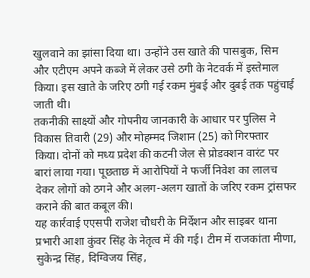खुलवाने का झांसा दिया था। उन्होंने उस खाते की पासबुक, सिम और एटीएम अपने कब्जे में लेकर उसे ठगी के नेटवर्क में इस्तेमाल किया। इस खाते के जरिए ठगी गई रकम मुंबई और दुबई तक पहुंचाई जाती थी।
तकनीकी साक्ष्यों और गोपनीय जानकारी के आधार पर पुलिस ने विकास तिवारी (29) और मोहम्मद जिशान (25) को गिरफ्तार किया। दोनों को मध्य प्रदेश की कटनी जेल से प्रोडक्शन वारंट पर बारां लाया गया। पूछताछ में आरोपियों ने फर्जी निवेश का लालच देकर लोगों को ठगने और अलग-अलग खातों के जरिए रकम ट्रांसफर कराने की बात कबूल की।
यह कार्रवाई एएसपी राजेश चौधरी के निर्देशन और साइबर थाना प्रभारी आशा कुंवर सिंह के नेतृत्व में की गई। टीम में राजकांता मीणा, सुकेन्द्र सिंह, दिग्विजय सिंह,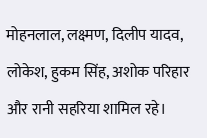मोहनलाल, लक्ष्मण, दिलीप यादव, लोकेश, हुकम सिंह, अशोक परिहार और रानी सहरिया शामिल रहे।